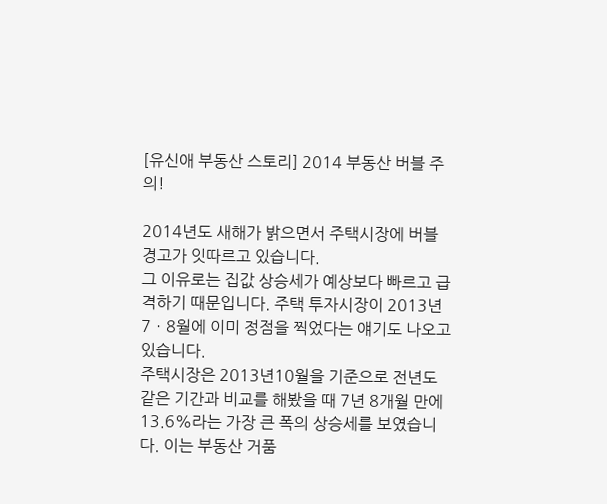[유신애 부동산 스토리] 2014 부동산 버블 주의!

2014년도 새해가 밝으면서 주택시장에 버블 경고가 잇따르고 있습니다.
그 이유로는 집값 상승세가 예상보다 빠르고 급격하기 때문입니다. 주택 투자시장이 2013년 7ㆍ8월에 이미 정점을 찍었다는 얘기도 나오고 있습니다.
주택시장은 2013년10월을 기준으로 전년도 같은 기간과 비교를 해봤을 때 7년 8개월 만에 13.6%라는 가장 큰 폭의 상승세를 보였습니다. 이는 부동산 거품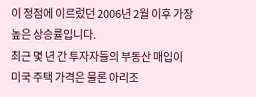이 정점에 이르렀던 2006년 2월 이후 가장 높은 상승률입니다.
최근 몇 년 간 투자자들의 부동산 매입이 미국 주택 가격은 물론 아리조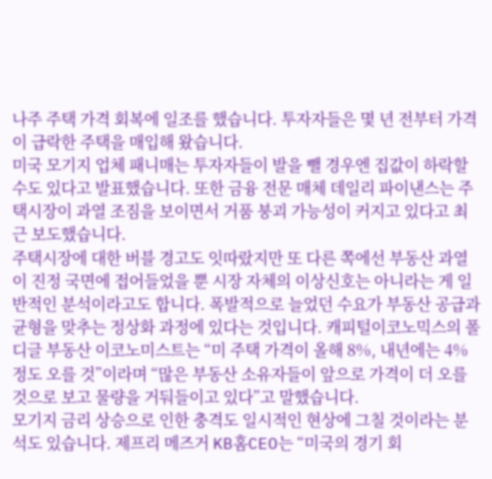나주 주택 가격 회복에 일조를 했습니다. 투자자들은 몇 년 전부터 가격이 급락한 주택을 매입해 왔습니다.
미국 모기지 업체 패니매는 투자자들이 발을 뺄 경우엔 집값이 하락할 수도 있다고 발표했습니다. 또한 금융 전문 매체 데일리 파이낸스는 주택시장이 과열 조짐을 보이면서 거품 붕괴 가능성이 커지고 있다고 최근 보도했습니다.
주택시장에 대한 버블 경고도 잇따랐지만 또 다른 쪽에선 부동산 과열이 진정 국면에 접어들었을 뿐 시장 자체의 이상신호는 아니라는 게 일반적인 분석이라고도 합니다. 폭발적으로 늘었던 수요가 부동산 공급과 균형을 맞추는 정상화 과정에 있다는 것입니다. 캐피털이코노믹스의 폴 디글 부동산 이코노미스트는 “미 주택 가격이 올해 8%, 내년에는 4% 정도 오를 것”이라며 “많은 부동산 소유자들이 앞으로 가격이 더 오를 것으로 보고 물량을 거둬들이고 있다”고 말했습니다.
모기지 금리 상승으로 인한 충격도 일시적인 현상에 그칠 것이라는 분석도 있습니다. 제프리 메즈거 KB홈CEO는 “미국의 경기 회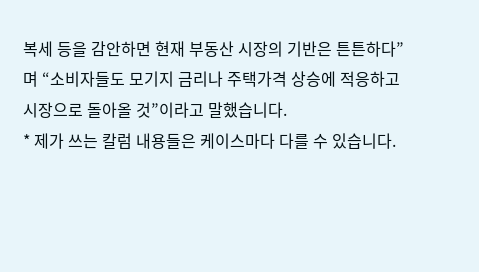복세 등을 감안하면 현재 부동산 시장의 기반은 튼튼하다”며 “소비자들도 모기지 금리나 주택가격 상승에 적응하고 시장으로 돌아올 것”이라고 말했습니다.
* 제가 쓰는 칼럼 내용들은 케이스마다 다를 수 있습니다.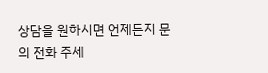상담을 원하시면 언제든지 문의 전화 주세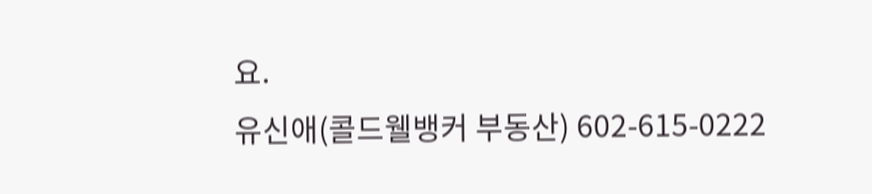요.
유신애(콜드웰뱅커 부동산) 602-615-0222